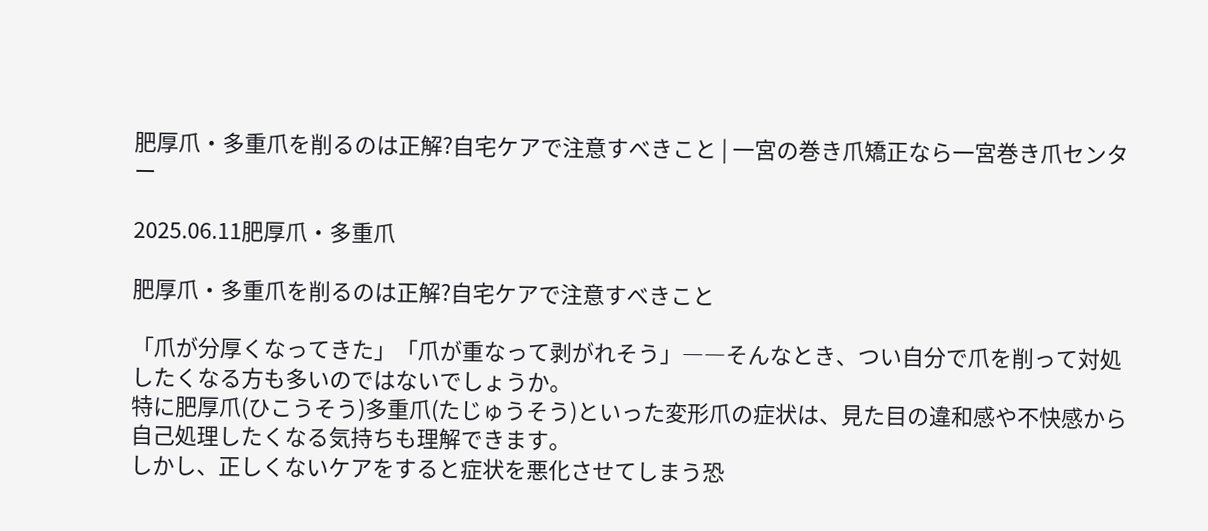肥厚爪・多重爪を削るのは正解?自宅ケアで注意すべきこと | 一宮の巻き爪矯正なら一宮巻き爪センター

2025.06.11肥厚爪・多重爪

肥厚爪・多重爪を削るのは正解?自宅ケアで注意すべきこと

「爪が分厚くなってきた」「爪が重なって剥がれそう」――そんなとき、つい自分で爪を削って対処したくなる方も多いのではないでしょうか。
特に肥厚爪(ひこうそう)多重爪(たじゅうそう)といった変形爪の症状は、見た目の違和感や不快感から自己処理したくなる気持ちも理解できます。
しかし、正しくないケアをすると症状を悪化させてしまう恐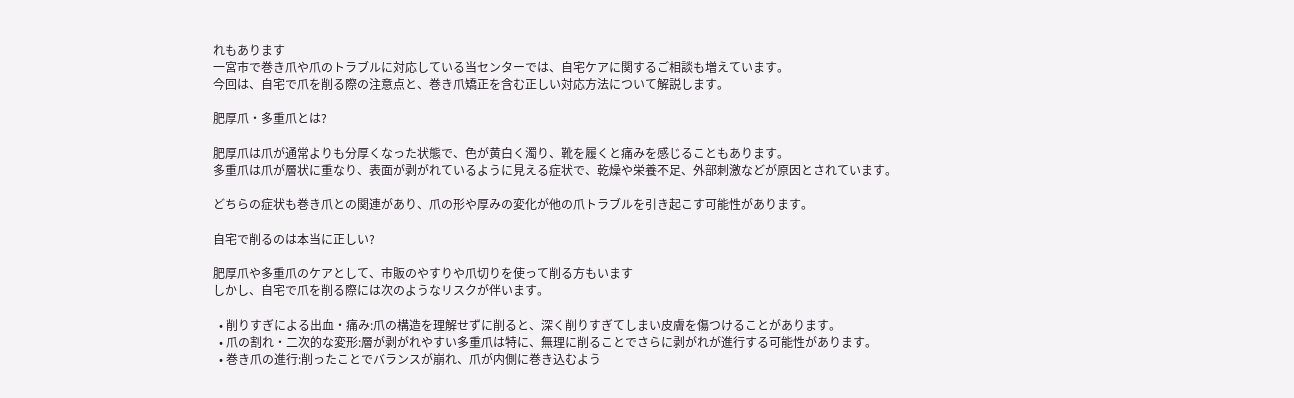れもあります
一宮市で巻き爪や爪のトラブルに対応している当センターでは、自宅ケアに関するご相談も増えています。
今回は、自宅で爪を削る際の注意点と、巻き爪矯正を含む正しい対応方法について解説します。

肥厚爪・多重爪とは?

肥厚爪は爪が通常よりも分厚くなった状態で、色が黄白く濁り、靴を履くと痛みを感じることもあります。
多重爪は爪が層状に重なり、表面が剥がれているように見える症状で、乾燥や栄養不足、外部刺激などが原因とされています。

どちらの症状も巻き爪との関連があり、爪の形や厚みの変化が他の爪トラブルを引き起こす可能性があります。

自宅で削るのは本当に正しい?

肥厚爪や多重爪のケアとして、市販のやすりや爪切りを使って削る方もいます
しかし、自宅で爪を削る際には次のようなリスクが伴います。

  • 削りすぎによる出血・痛み:爪の構造を理解せずに削ると、深く削りすぎてしまい皮膚を傷つけることがあります。
  • 爪の割れ・二次的な変形:層が剥がれやすい多重爪は特に、無理に削ることでさらに剥がれが進行する可能性があります。
  • 巻き爪の進行:削ったことでバランスが崩れ、爪が内側に巻き込むよう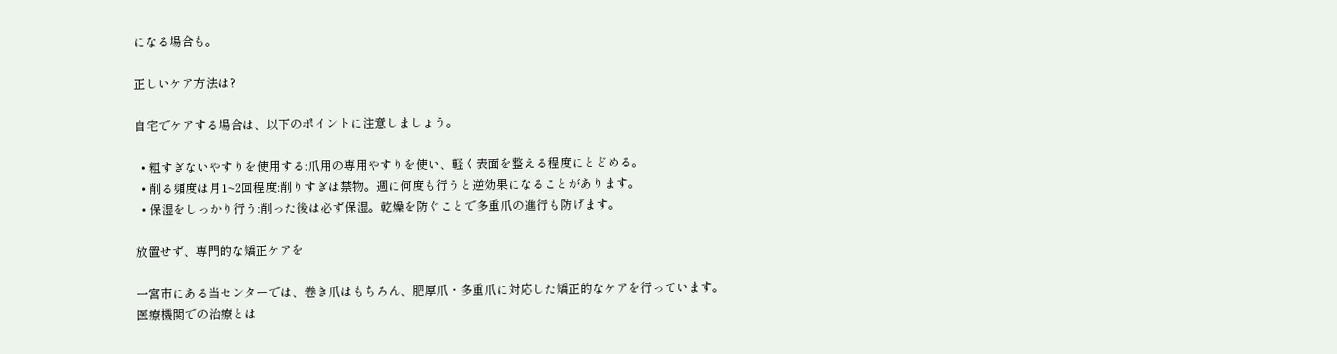になる場合も。

正しいケア方法は?

自宅でケアする場合は、以下のポイントに注意しましょう。

  • 粗すぎないやすりを使用する:爪用の専用やすりを使い、軽く表面を整える程度にとどめる。
  • 削る頻度は月1~2回程度:削りすぎは禁物。週に何度も行うと逆効果になることがあります。
  • 保湿をしっかり行う:削った後は必ず保湿。乾燥を防ぐことで多重爪の進行も防げます。

放置せず、専門的な矯正ケアを

一宮市にある当センターでは、巻き爪はもちろん、肥厚爪・多重爪に対応した矯正的なケアを行っています。
医療機関での治療とは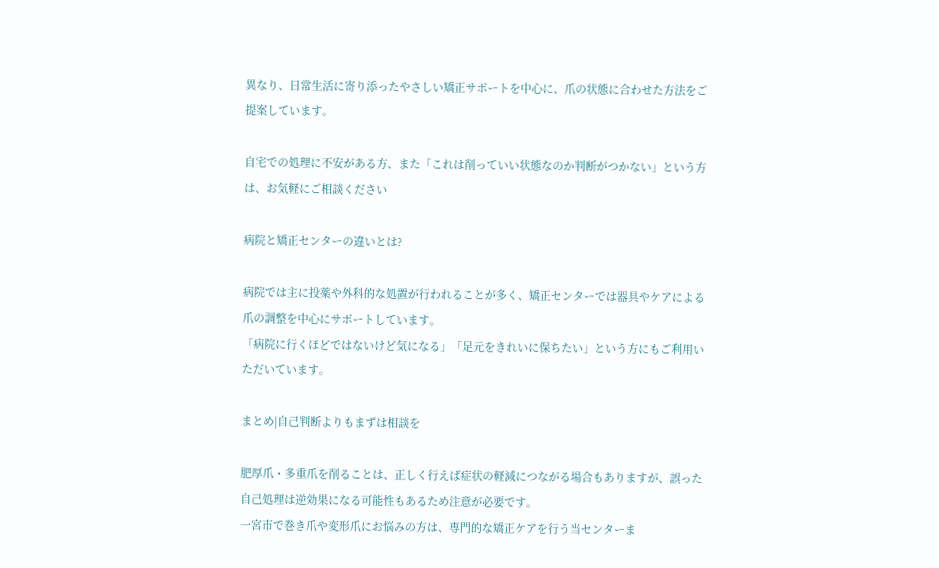異なり、日常生活に寄り添ったやさしい矯正サポートを中心に、爪の状態に合わせた方法をご提案しています。

自宅での処理に不安がある方、また「これは削っていい状態なのか判断がつかない」という方は、お気軽にご相談ください

病院と矯正センターの違いとは?

病院では主に投薬や外科的な処置が行われることが多く、矯正センターでは器具やケアによる爪の調整を中心にサポートしています。
「病院に行くほどではないけど気になる」「足元をきれいに保ちたい」という方にもご利用いただいています。

まとめ|自己判断よりもまずは相談を

肥厚爪・多重爪を削ることは、正しく行えば症状の軽減につながる場合もありますが、誤った自己処理は逆効果になる可能性もあるため注意が必要です。
一宮市で巻き爪や変形爪にお悩みの方は、専門的な矯正ケアを行う当センターま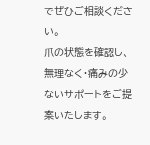でぜひご相談ください。
爪の状態を確認し、無理なく・痛みの少ないサポートをご提案いたします。